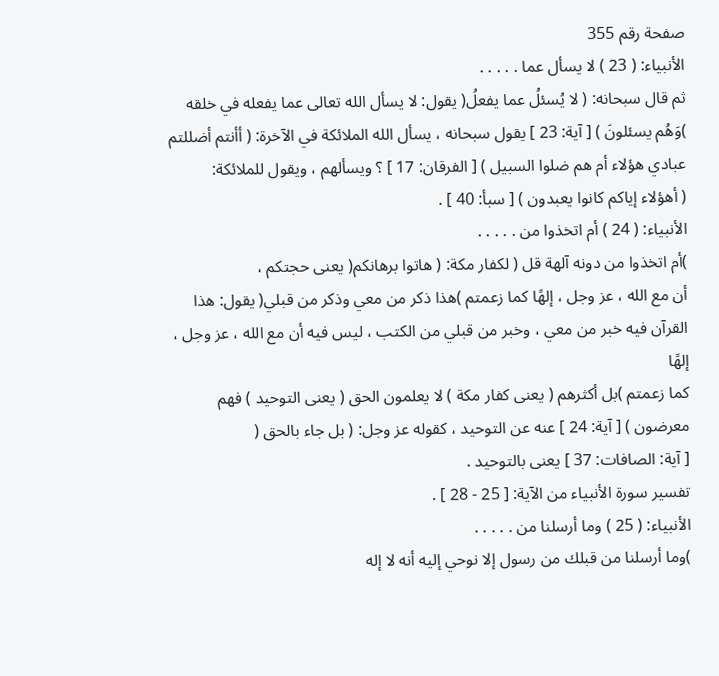صفحة رقم 355
الأنبياء: ( 23 ) لا يسأل عما . . . . .
ثم قال سبحانه: ( لا يُسئلُ عما يفعلُ( يقول: لا يسأل الله تعالى عما يفعله في خلقه
)وَهُم يسئلونَ ) [ آية: 23 ] يقول سبحانه ، يسأل الله الملائكة في الآخرة: ( أأنتم أضللتم عبادي هؤلاء أم هم ضلوا السبيل ) [ الفرقان: 17 ] ؟ ويسألهم ، ويقول للملائكة:
( أهؤلاء إياكم كانوا يعبدون ) [ سبأ: 40 ] .
الأنبياء: ( 24 ) أم اتخذوا من . . . . .
)أم اتخذوا من دونه آلهة قل ( لكفار مكة: ( هاتوا برهانكم( يعنى حجتكم ،
أن مع الله ، عز وجل ، إلهًا كما زعمتم )هذا ذكر من معي وذكر من قبلي( يقول: هذا
القرآن فيه خبر من معي ، وخبر من قبلي من الكتب ، ليس فيه أن مع الله ، عز وجل ، إلهًا
كما زعمتم )بل أكثرهم ( يعنى كفار مكة ) لا يعلمون الحق ( يعنى التوحيد ) فهم معرضون ) [ آية: 24 ] عنه عن التوحيد ، كقوله عز وجل: ( بل جاء بالحق (
[ آية: الصافات: 37 ] يعنى بالتوحيد .
تفسير سورة الأنبياء من الآية: [ 25 - 28 ] .
الأنبياء: ( 25 ) وما أرسلنا من . . . . .
)وما أرسلنا من قبلك من رسول إلا نوحي إليه أنه لا إله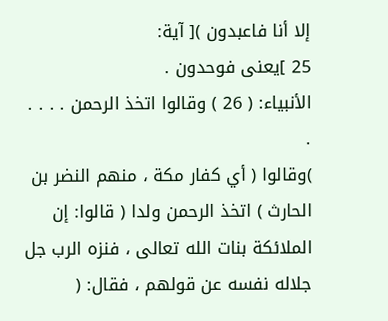إلا أنا فاعبدون )[ آية:
25 ]يعنى فوحدون .
الأنبياء: ( 26 ) وقالوا اتخذ الرحمن . . . . .
)وقالوا ( أي كفار مكة ، منهم النضر بن الحارث ) اتخذ الرحمن ولدا ( قالوا: إن
الملائكة بنات الله تعالى ، فنزه الرب جل جلاله نفسه عن قولهم ، فقال: (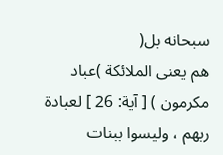سبحانه بل(
هم يعنى الملائكة )عباد مكرمون ) [ آية: 26 ] لعبادة ربهم ، وليسوا ببنات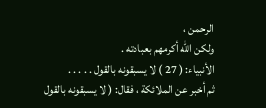الرحمن ،
ولكن الله أكرمهم بعبادته .
الأنبياء: ( 27 ) لا يسبقونه بالقول . . . . .
ثم أخبر عن الملائكة ، فقال: ( لا يسبقونه بالقول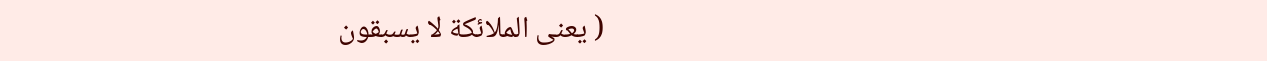( يعنى الملائكة لا يسبقون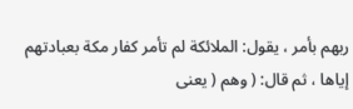ربهم بأمر ، يقول: الملائكة لم تأمر كفار مكة بعبادتهم إياها ، ثم قال: ( وهم ( يعنى